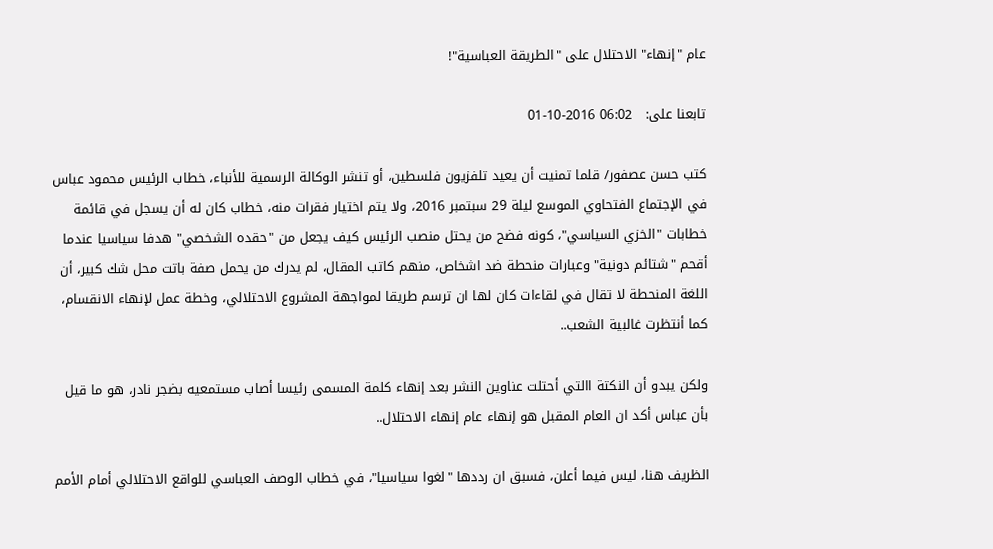عام "إنهاء" الاحتلال على "الطريقة العباسية"!

تابعنا على:   06:02 2016-10-01

كتب حسن عصفور/ قلما تمنيت أن يعيد تلفزيون فلسطين، أو تنشر الوكالة الرسمية للأنباء، خطاب الرئيس محمود عباس في الإجتماع الفتحاوي الموسع ليلة 29 سبتمبر 2016، ولا يتم اختيار فقرات منه، خطاب كان له أن يسجل في قائمة خطابات "الخزي السياسي"، كونه فضح من يحتل منصب الرئيس كيف يجعل من "حقده الشخصي" هدفا سياسيا عندما أقحم "شتائم دونية" وعبارات منحطة ضد اشخاص، منهم كاتب المقال، لم يدرك من يحمل صفة باتت محل شك كبير، أن اللغة المنحطة لا تقال في لقاءات كان لها ان ترسم طريقا لمواجهة المشروع الاحتلالي، وخطة عمل لإنهاء الانقسام، كما أنتظرت غالبية الشعب..

ولكن يبدو أن النكتة االتي أحتلت عناوين النشر بعد إنهاء كلمة المسمى رئيسا أصاب مستمعيه بضجر نادر، هو ما قيل  بأن عباس أكد ان العام المقبل هو إنهاء عام إنهاء الاحتلال..

الظريف هنا، ليس فيما أعلن، فسبق ان رددها "لغوا سياسيا"، في خطاب الوصف العباسي للواقع الاحتلالي أمام الأمم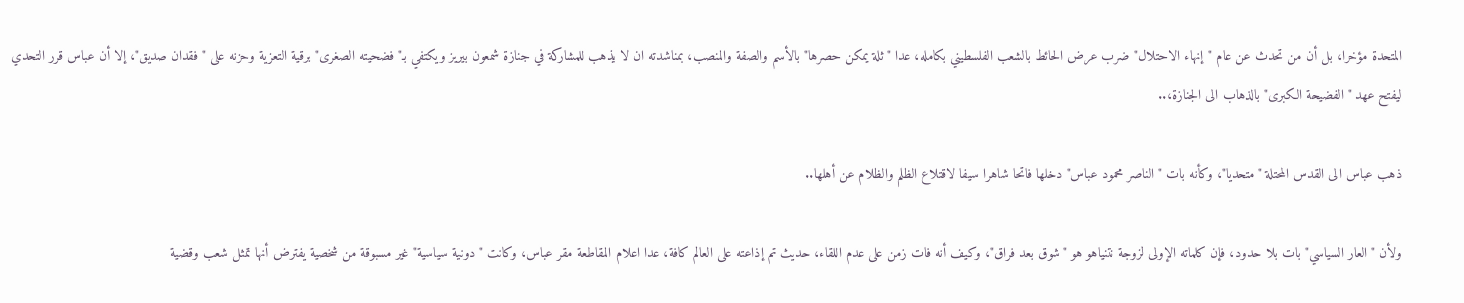المتحدة مؤخرا، بل أن من تحدث عن عام "إنهاء الاحتلال" ضرب عرض الحائط بالشعب الفلسطيني بكامله، عدا "ثلة يمكن حصرها" بالأسم والصفة والمنصب، بمناشدته ان لا يذهب للمشاركة في جنازة شمعون بيريز ويكتفي بـ"فضحيته الصغرى" برقية التعزية وحزنه على "فقدان صديق"، إلا أن عباس قرر التحدي ليفتح عهد "الفضيحة الكبرى" بالذهاب الى الجنازة،..

ذهب عباس الى القدس المحتلة "متحديا"، وكأنه بات "الناصر محمود عباس" دخلها فاتحا شاهرا سيفا لاقتلاع الظلم والظلام عن أهلها..

ولأن "العار السياسي" بات بلا حدود، فإن كلماته الإولى لزوجة نتنياهو هو "شوق بعد فراق"، وكيف أنه فات زمن على عدم اللقاء، حديث تم إذاعته على العالم كافة، عدا اعلام المقاطعة مقر عباس، وكانت "دونية سياسية" غير مسبوقة من شخصية يفترض أنها تمثل شعب وقضية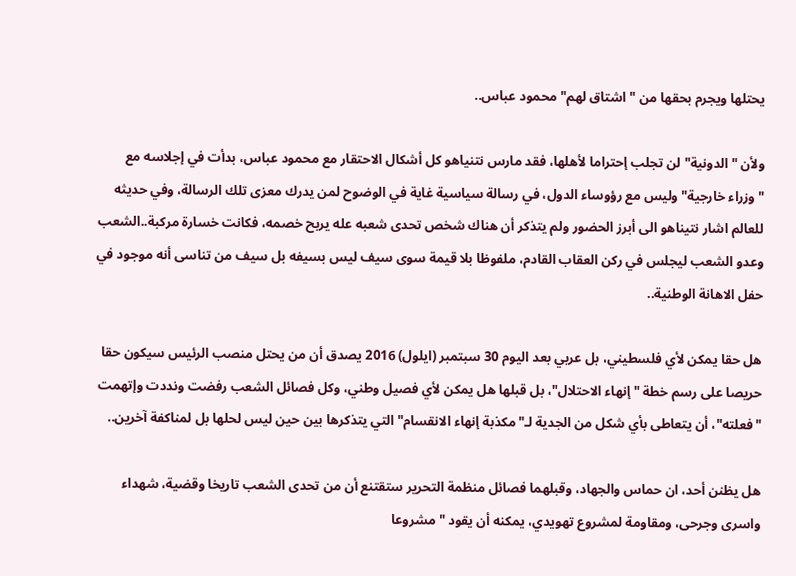يحتلها ويجرم بحقها من "اشتاق لهم" محمود عباس..

ولأن "الدونية" لن تجلب إحتراما لأهلها، فقد مارس نتنياهو كل أشكال الاحتقار مع محمود عباس، بدأت في إجلاسه مع "وزراء خارجية" وليس مع رؤوساء الدول، في رسالة سياسية غاية في الوضوح لمن يدرك معزى تلك الرسالة، وفي حديثه للعالم اشار نتيناهو الى أبرز الحضور ولم يتذكر أن هناك شخص تحدى شعبه عله يربح خصمه، فكانت خسارة مركبة..الشعب وعدو الشعب ليجلس في ركن العقاب القادم، ملفوظا بلا قيمة سوى سيف ليس بسيفه بل سيف من تناسى أنه موجود في حفل الاهانة الوطنية..

هل حقا يمكن لأي فلسطيني، بل عربي بعد اليوم 30 سبتمبر (ايلول) 2016 يصدق أن من يحتل منصب الرئيس سيكون حقا حريصا على رسم خطة "إنهاء الاحتلال"، بل قبلها هل يمكن لأي فصيل وطني، وكل فصائل الشعب رفضت ونددت وإتهمت "فعلته"، أن يتعاطى بأي شكل من الجدية لـ"مكذبة إنهاء الانقسام" التي يتذكرها بين حين ليس لحلها بل لمناكفة آخرين..

هل يظنن أحد، ان حماس والجهاد، وقبلهما فصائل منظمة التحرير ستقتنع أن من تحدى الشعب تاريخا وقضية، شهداء واسرى وجرحى، ومقاومة لمشروع تهويدي، يمكنه أن يقود "مشروعا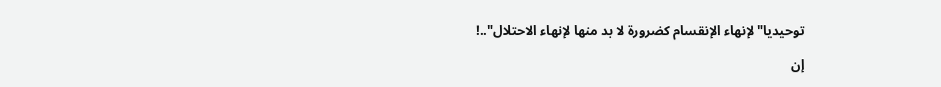توحيديا" لإنهاء الإنقسام كضرورة لا بد منها لإنهاء الاحتلال"..!

إن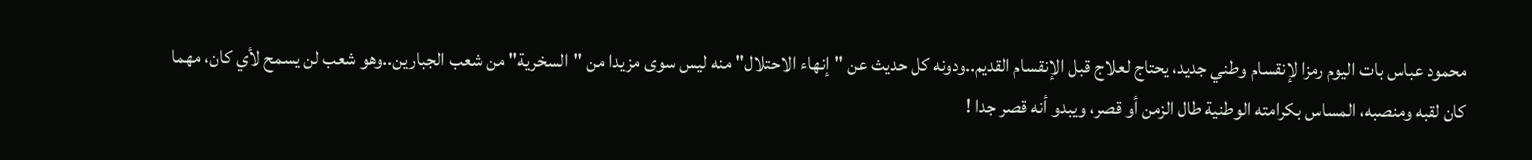محمود عباس بات اليوم رمزا لإنقسام وطني جديد، يحتاج لعلاج قبل الإنقسام القديم..ودونه كل حديث عن "إنهاء الاحتلال" منه ليس سوى مزيدا من "السخرية" من شعب الجبارين..وهو شعب لن يسمح لأي كان، مهما كان لقبه ومنصبه، المساس بكرامته الوطنية طال الزمن أو قصر، ويبدو أنه قصر جدا !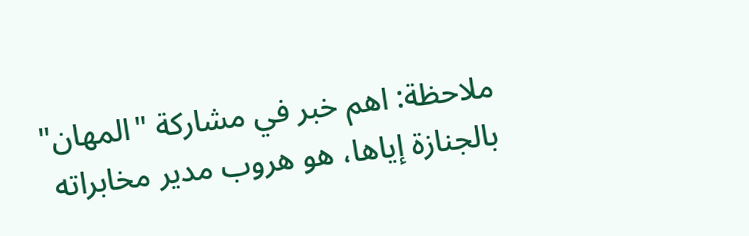ملاحظة: اهم خبر في مشاركة "المهان" بالجنازة إياها، هو هروب مدير مخابراته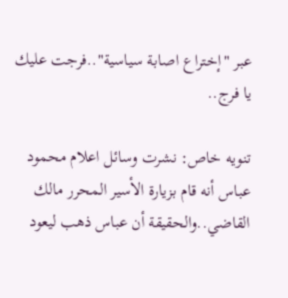عبر "إختراع اصابة سياسية"..فرجت عليك يا فرج..

تنويه خاص: نشرت وسائل اعلام محمود عباس أنه قام بزيارة الأسير المحرر مالك القاضي..والحقيقة أن عباس ذهب ليعود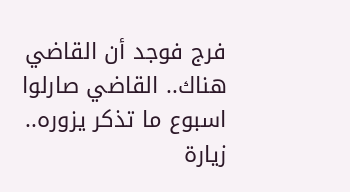فرج فوجد أن القاضي هناك.. القاضي صارلوا اسبوع ما تذكر يزوره.. زيارة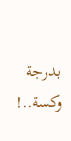بدرجة وكسة..!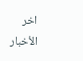اخر الأخبار